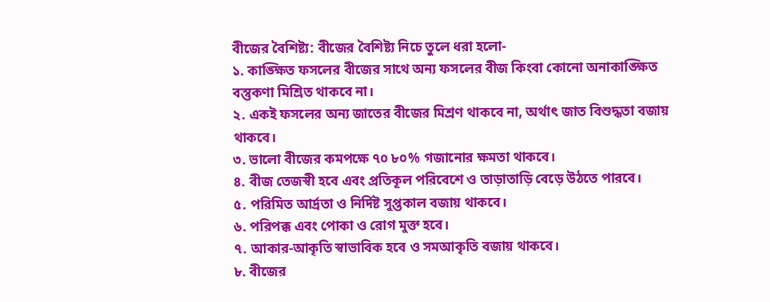বীজের বৈশিষ্ট্য: বীজের বৈশিষ্ট্য নিচে তুলে ধরা হলো-
১. কাঙ্ক্ষিত ফসলের বীজের সাথে অন্য ফসলের বীজ কিংবা কোনো অনাকাঙ্ক্ষিত বস্তুকণা মিশ্রিত থাকবে না।
২. একই ফসলের অন্য জাতের বীজের মিশ্রণ থাকবে না, অর্থাৎ জাত বিশুদ্ধতা বজায় থাকবে।
৩. ভালো বীজের কমপক্ষে ৭০ ৮০% গজানোর ক্ষমতা থাকবে।
৪. বীজ তেজস্বী হবে এবং প্রতিকূল পরিবেশে ও তাড়াতাড়ি বেড়ে উঠতে পারবে।
৫. পরিমিত আর্দ্রতা ও নির্দিষ্ট সুপ্তকাল বজায় থাকবে।
৬. পরিপক্ক এবং পোকা ও রোগ মুক্ত হবে।
৭. আকার-আকৃতি স্বাভাবিক হবে ও সমআকৃতি বজায় থাকবে।
৮. বীজের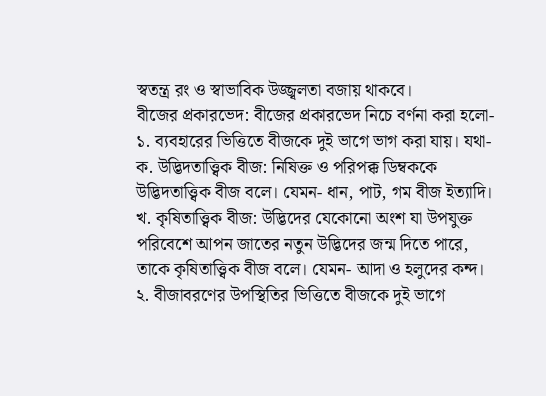স্বতন্ত্র রং ও স্বাভাবিক উজ্জ্বলতা বজায় থাকবে।
বীজের প্রকারভেদ: বীজের প্রকারভেদ নিচে বর্ণনা করা হলো-
১. ব্যবহারের ভিত্তিতে বীজকে দুই ভাগে ভাগ করা যায়। যথা-
ক. উদ্ভিদতাত্ত্বিক বীজ: নিষিক্ত ও পরিপক্ক ডিম্বককে উদ্ভিদতাত্ত্বিক বীজ বলে। যেমন- ধান, পাট, গম বীজ ইত্যাদি।
খ. কৃষিতাত্ত্বিক বীজ: উদ্ভিদের যেকোনো অংশ যা উপযুক্ত পরিবেশে আপন জাতের নতুন উদ্ভিদের জন্ম দিতে পারে, তাকে কৃষিতাত্ত্বিক বীজ বলে। যেমন- আদা ও হলুদের কন্দ।
২. বীজাবরণের উপস্থিতির ভিত্তিতে বীজকে দুই ভাগে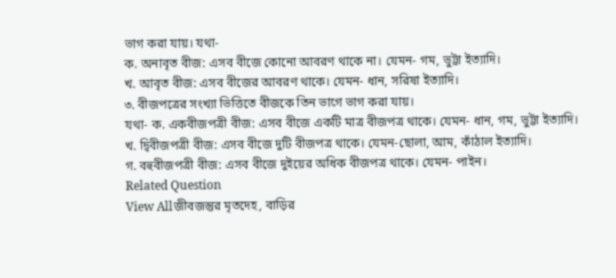ভাগ করা যায়। যথা-
ক. অনাবৃত বীজ: এসব বীজে কোনো আবরণ থাকে না। যেমন- গম, ভুট্টা ইত্যাদি।
খ. আবৃত বীজ: এসব বীজের আবরণ থাকে। যেমন- ধান, সরিষা ইত্যাদি।
৩. বীজপত্রের সংখ্যা ভিত্তিতে বীজকে তিন ভাগে ভাগ করা যায়।
যথা- ক. একবীজপত্রী বীজ: এসব বীজে একটি মাত্র বীজপত্র থাকে। যেমন- ধান, গম, ভুট্টা ইত্যাদি।
খ. দ্বিবীজপত্রী বীজ: এসব বীজে দুটি বীজপত্র থাকে। যেমন-ছোলা, আম, কাঁঠাল ইত্যাদি।
গ. বহুবীজপত্রী বীজ: এসব বীজে দুইয়ের অধিক বীজপত্র থাকে। যেমন- পাইন।
Related Question
View Allজীবজন্তুর মৃতদেহ, বাড়ির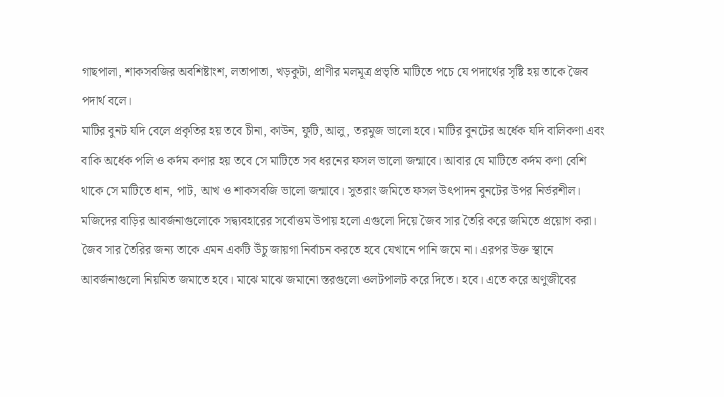গাছপালা, শাকসবজির অবশিষ্টাংশ, লতাপাতা, খড়কুটা, প্রাণীর মলমূত্র প্রভৃতি মাটিতে পচে যে পদার্থের সৃষ্টি হয় তাকে জৈব পদার্থ বলে।
মাটির বুনট যদি বেলে প্রকৃতির হয় তবে চীনা, কাউন, ফুটি, আলু, তরমুজ ভালো হবে। মাটির বুনটের অর্ধেক যদি বালিকণা এবং বাকি অর্ধেক পলি ও কর্দম কণার হয় তবে সে মাটিতে সব ধরনের ফসল ভালো জন্মাবে। আবার যে মাটিতে কর্দম কণা বেশি থাকে সে মাটিতে ধান, পাট, আখ ও শাকসবজি ভালো জন্মাবে। সুতরাং জমিতে ফসল উৎপাদন বুনটের উপর নির্ভরশীল।
মজিদের বাড়ির আবর্জনাগুলোকে সদ্ব্যবহারের সর্বোত্তম উপায় হলো এগুলো দিয়ে জৈব সার তৈরি করে জমিতে প্রয়োগ করা। জৈব সার তৈরির জন্য তাকে এমন একটি উঁচু জায়গা নির্বাচন করতে হবে যেখানে পানি জমে না। এরপর উক্ত স্থানে আবর্জনাগুলো নিয়মিত জমাতে হবে। মাঝে মাঝে জমানো স্তরগুলো ওলটপালট করে দিতে। হবে। এতে করে অণুজীবের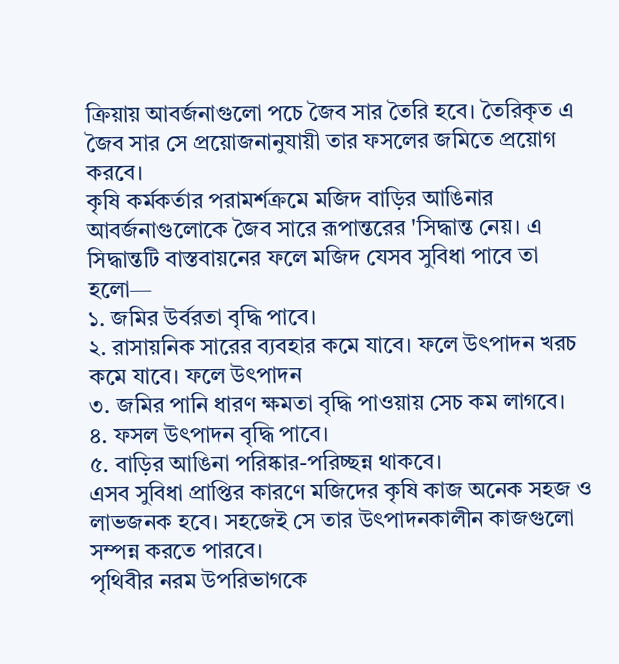ক্রিয়ায় আবর্জনাগুলো পচে জৈব সার তৈরি হবে। তৈরিকৃত এ জৈব সার সে প্রয়োজনানুযায়ী তার ফসলের জমিতে প্রয়োগ করবে।
কৃষি কর্মকর্তার পরামর্শক্রমে মজিদ বাড়ির আঙিনার আবর্জনাগুলোকে জৈব সারে রূপান্তরের 'সিদ্ধান্ত নেয়। এ সিদ্ধান্তটি বাস্তবায়নের ফলে মজিদ যেসব সুবিধা পাবে তা হলো—
১. জমির উর্বরতা বৃদ্ধি পাবে।
২. রাসায়নিক সারের ব্যবহার কমে যাবে। ফলে উৎপাদন খরচ কমে যাবে। ফলে উৎপাদন
৩. জমির পানি ধারণ ক্ষমতা বৃদ্ধি পাওয়ায় সেচ কম লাগবে।
৪. ফসল উৎপাদন বৃদ্ধি পাবে।
৫. বাড়ির আঙিনা পরিষ্কার-পরিচ্ছন্ন থাকবে।
এসব সুবিধা প্রাপ্তির কারণে মজিদের কৃষি কাজ অনেক সহজ ও লাভজনক হবে। সহজেই সে তার উৎপাদনকালীন কাজগুলো সম্পন্ন করতে পারবে।
পৃথিবীর নরম উপরিভাগকে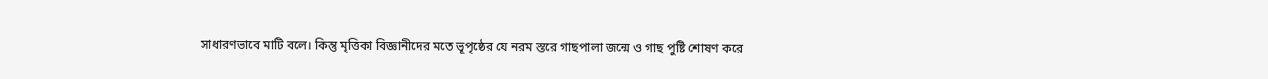সাধারণভাবে মাটি বলে। কিন্তু মৃত্তিকা বিজ্ঞানীদের মতে ভূপৃষ্ঠের যে নরম স্তরে গাছপালা জন্মে ও গাছ পুষ্টি শোষণ করে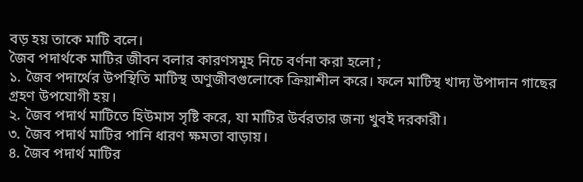বড় হয় তাকে মাটি বলে।
জৈব পদার্থকে মাটির জীবন বলার কারণসমূহ নিচে বর্ণনা করা হলো ;
১. জৈব পদার্থের উপস্থিতি মাটিস্থ অণুজীবগুলোকে ক্রিয়াশীল করে। ফলে মাটিস্থ খাদ্য উপাদান গাছের গ্রহণ উপযোগী হয়।
২. জৈব পদার্থ মাটিতে হিউমাস সৃষ্টি করে, যা মাটির উর্বরতার জন্য খুবই দরকারী।
৩. জৈব পদার্থ মাটির পানি ধারণ ক্ষমতা বাড়ায়।
৪. জৈব পদার্থ মাটির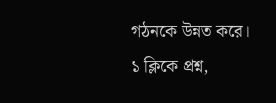গঠনকে উন্নত করে।
১ ক্লিকে প্রশ্ন,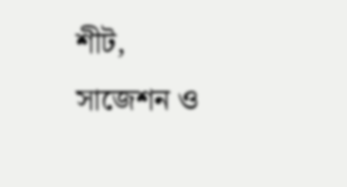শীট, সাজেশন ও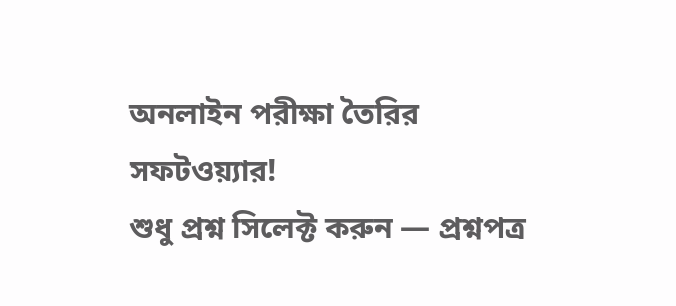অনলাইন পরীক্ষা তৈরির সফটওয়্যার!
শুধু প্রশ্ন সিলেক্ট করুন — প্রশ্নপত্র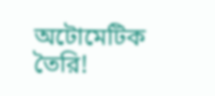অটোমেটিক তৈরি!